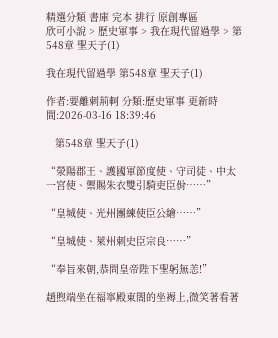精選分類 書庫 完本 排行 原創專區
欣可小說 > 歷史軍事 > 我在現代留過學 > 第548章 聖天子(1)

我在現代留過學 第548章 聖天子(1)

作者:要離刺荊軻 分類:歷史軍事 更新時間:2026-03-16 18:39:46

   第548章 聖天子(1)

“滎陽郡王、護國軍節度使、守司徒、中太一宮使、禦賜朱衣雙引騎吏臣佾……”

“皇城使、光州團練使臣公繪……”

“皇城使、萊州刺史臣宗良……”

“奉旨來朝,恭問皇帝陛下聖躬無恙!”

趙煦端坐在福寧殿東閤的坐褥上,微笑著看著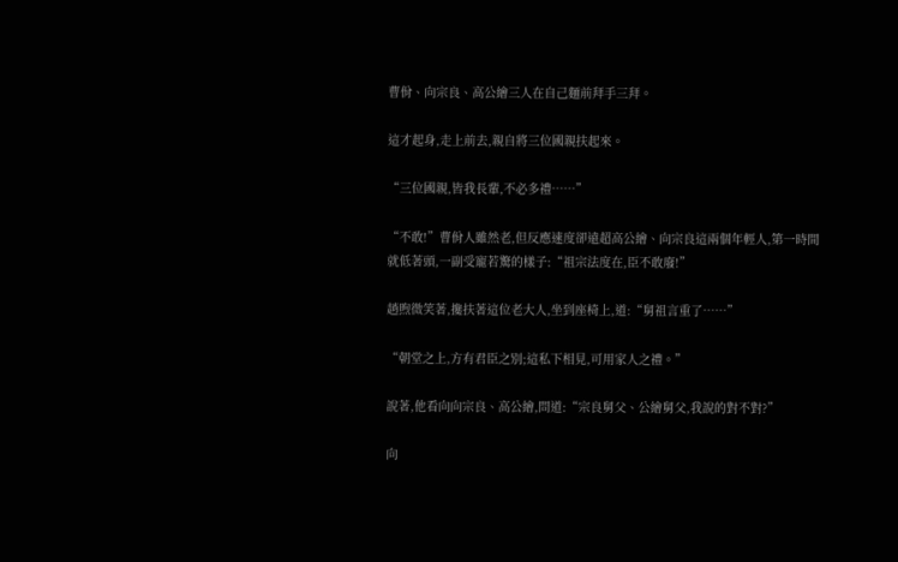曹佾、向宗良、高公繪三人在自己麵前拜手三拜。

這才起身,走上前去,親自將三位國親扶起來。

“三位國親,皆我長輩,不必多禮……”

“不敢!”曹佾人雖然老,但反應速度卻遠超高公繪、向宗良這兩個年輕人,第一時間就低著頭,一副受寵若驚的樣子:“祖宗法度在,臣不敢廢!”

趙煦微笑著,攙扶著這位老大人,坐到座椅上,道:“舅祖言重了……”

“朝堂之上,方有君臣之別;這私下相見,可用家人之禮。”

說著,他看向向宗良、高公繪,問道:“宗良舅父、公繪舅父,我說的對不對?”

向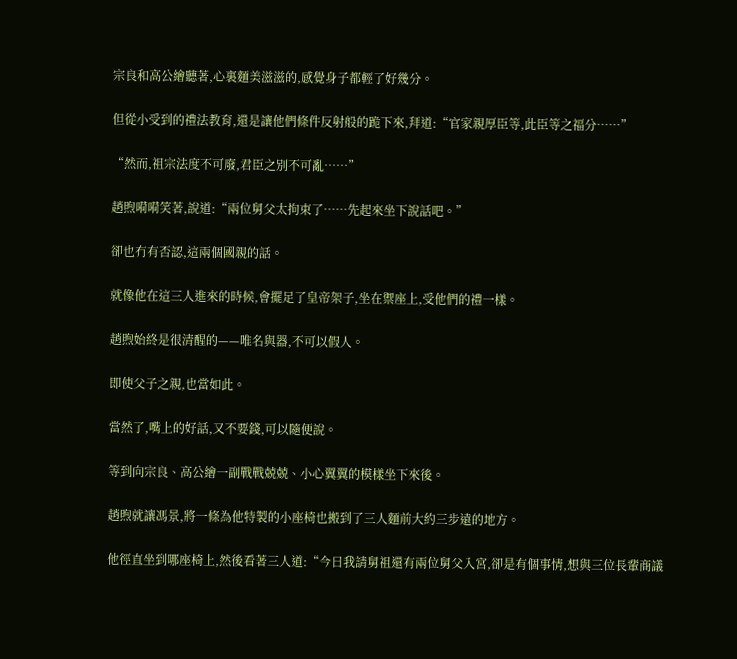宗良和高公繪聽著,心裏麵美滋滋的,感覺身子都輕了好幾分。

但從小受到的禮法教育,還是讓他們條件反射般的跪下來,拜道:“官家親厚臣等,此臣等之福分……”

“然而,祖宗法度不可廢,君臣之別不可亂……”

趙煦嗬嗬笑著,說道:“兩位舅父太拘束了……先起來坐下說話吧。”

卻也冇有否認,這兩個國親的話。

就像他在這三人進來的時候,會擺足了皇帝架子,坐在禦座上,受他們的禮一樣。

趙煦始終是很清醒的——唯名與器,不可以假人。

即使父子之親,也當如此。

當然了,嘴上的好話,又不要錢,可以隨便說。

等到向宗良、高公繪一副戰戰兢兢、小心翼翼的模樣坐下來後。

趙煦就讓馮景,將一條為他特製的小座椅也搬到了三人麵前大約三步遠的地方。

他徑直坐到哪座椅上,然後看著三人道:“今日我請舅祖還有兩位舅父入宮,卻是有個事情,想與三位長輩商議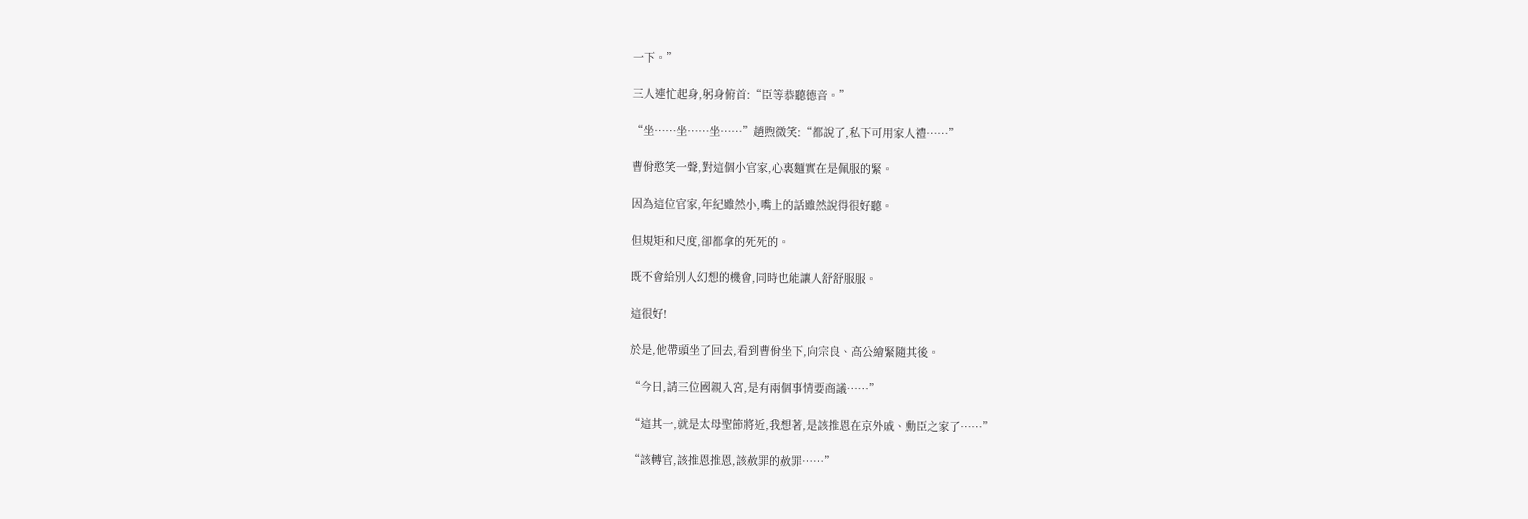一下。”

三人連忙起身,躬身俯首:“臣等恭聽德音。”

“坐……坐……坐……”趙煦微笑:“都說了,私下可用家人禮……”

曹佾憨笑一聲,對這個小官家,心裏麵實在是佩服的緊。

因為這位官家,年紀雖然小,嘴上的話雖然說得很好聽。

但規矩和尺度,卻都拿的死死的。

既不會給別人幻想的機會,同時也能讓人舒舒服服。

這很好!

於是,他帶頭坐了回去,看到曹佾坐下,向宗良、高公繪緊隨其後。

“今日,請三位國親入宮,是有兩個事情要商議……”

“這其一,就是太母聖節將近,我想著,是該推恩在京外戚、勳臣之家了……”

“該轉官,該推恩推恩,該赦罪的赦罪……”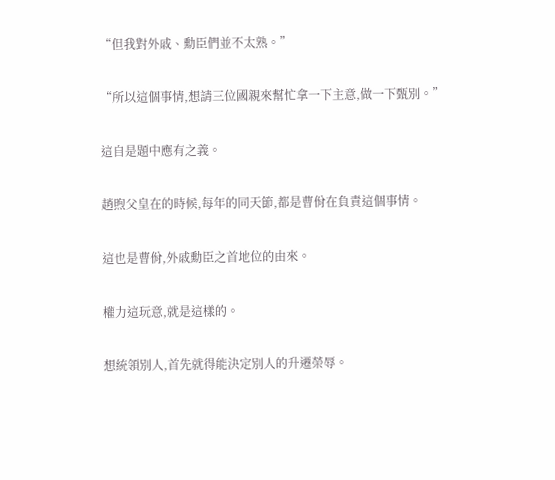“但我對外戚、勳臣們並不太熟。”

“所以這個事情,想請三位國親來幫忙拿一下主意,做一下甄別。”

這自是題中應有之義。

趙煦父皇在的時候,每年的同天節,都是曹佾在負責這個事情。

這也是曹佾,外戚勳臣之首地位的由來。

權力這玩意,就是這樣的。

想統領別人,首先就得能決定別人的升遷榮辱。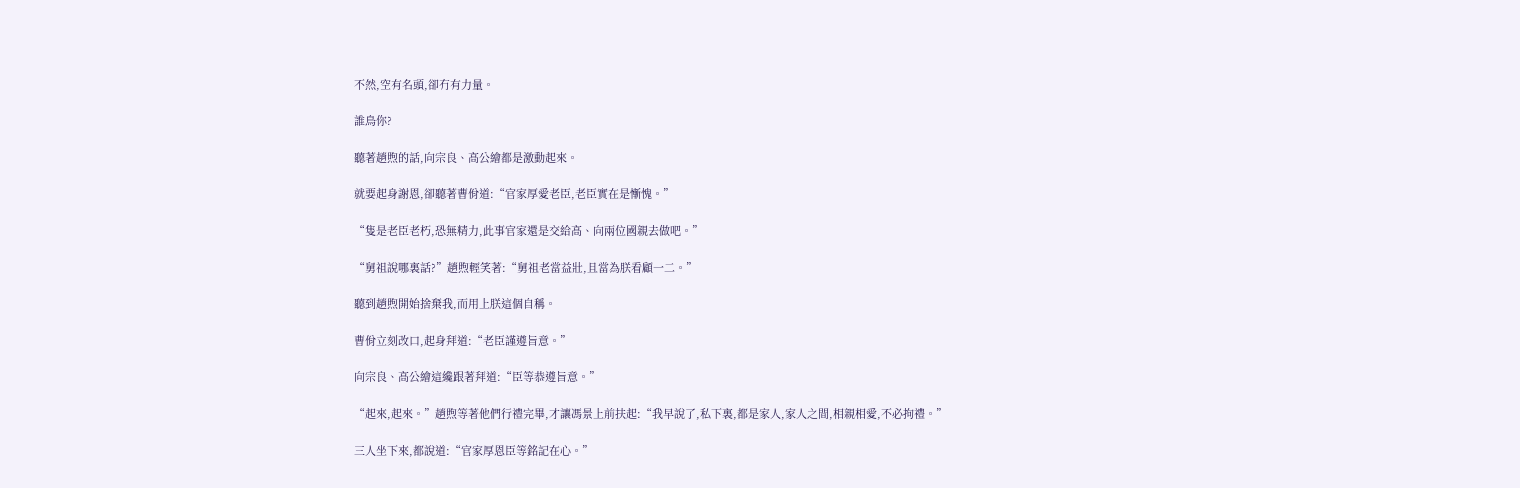不然,空有名頭,卻冇有力量。

誰鳥你?

聽著趙煦的話,向宗良、高公繪都是激動起來。

就要起身謝恩,卻聽著曹佾道:“官家厚愛老臣,老臣實在是慚愧。”

“隻是老臣老朽,恐無精力,此事官家還是交給高、向兩位國親去做吧。”

“舅祖說哪裏話?”趙煦輕笑著:“舅祖老當益壯,且當為朕看顧一二。”

聽到趙煦開始捨棄我,而用上朕這個自稱。

曹佾立刻改口,起身拜道:“老臣謹遵旨意。”

向宗良、高公繪這纔跟著拜道:“臣等恭遵旨意。”

“起來,起來。”趙煦等著他們行禮完畢,才讓馮景上前扶起:“我早說了,私下裏,都是家人,家人之間,相親相愛,不必拘禮。”

三人坐下來,都說道:“官家厚恩臣等銘記在心。”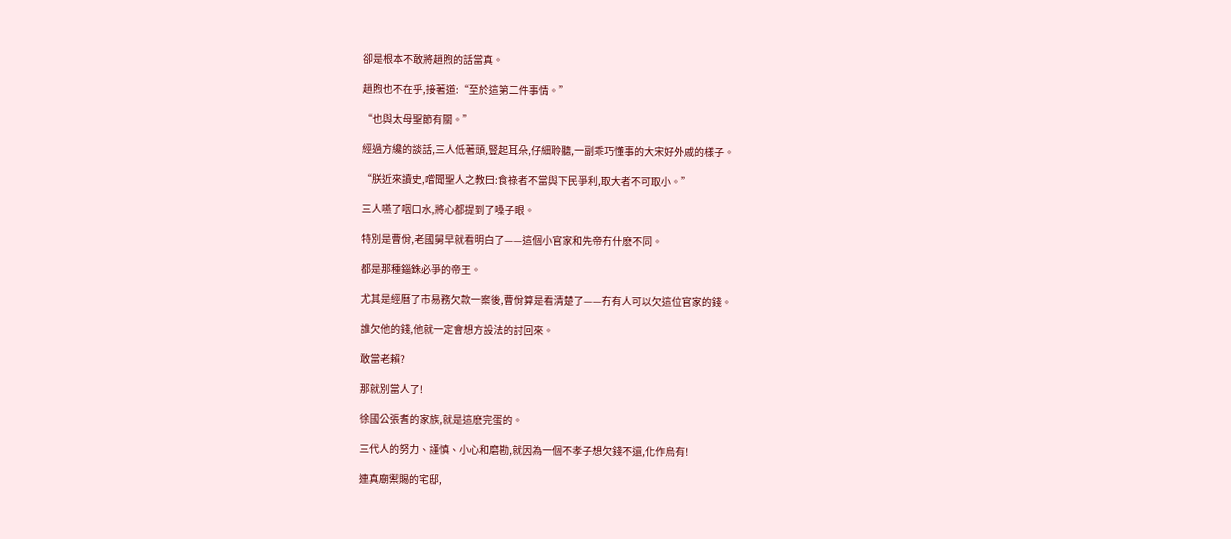卻是根本不敢將趙煦的話當真。

趙煦也不在乎,接著道:“至於這第二件事情。”

“也與太母聖節有關。”

經過方纔的談話,三人低著頭,豎起耳朵,仔細聆聽,一副乖巧懂事的大宋好外戚的樣子。

“朕近來讀史,嚐聞聖人之教曰:食祿者不當與下民爭利,取大者不可取小。”

三人嚥了咽口水,將心都提到了嗓子眼。

特別是曹佾,老國舅早就看明白了——這個小官家和先帝冇什麽不同。

都是那種錙銖必爭的帝王。

尤其是經曆了市易務欠款一案後,曹佾算是看清楚了——冇有人可以欠這位官家的錢。

誰欠他的錢,他就一定會想方設法的討回來。

敢當老賴?

那就別當人了!

徐國公張耆的家族,就是這麽完蛋的。

三代人的努力、謹慎、小心和磨勘,就因為一個不孝子想欠錢不還,化作烏有!

連真廟禦賜的宅邸,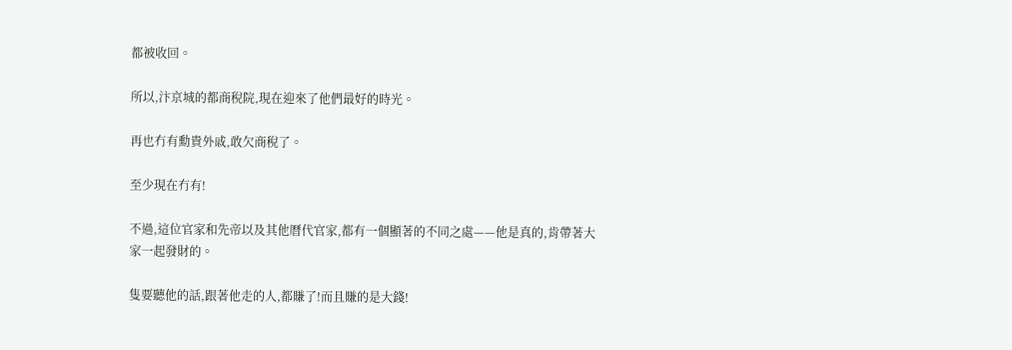都被收回。

所以,汴京城的都商稅院,現在迎來了他們最好的時光。

再也冇有勳貴外戚,敢欠商稅了。

至少現在冇有!

不過,這位官家和先帝以及其他曆代官家,都有一個顯著的不同之處——他是真的,肯帶著大家一起發財的。

隻要聽他的話,跟著他走的人,都賺了!而且賺的是大錢!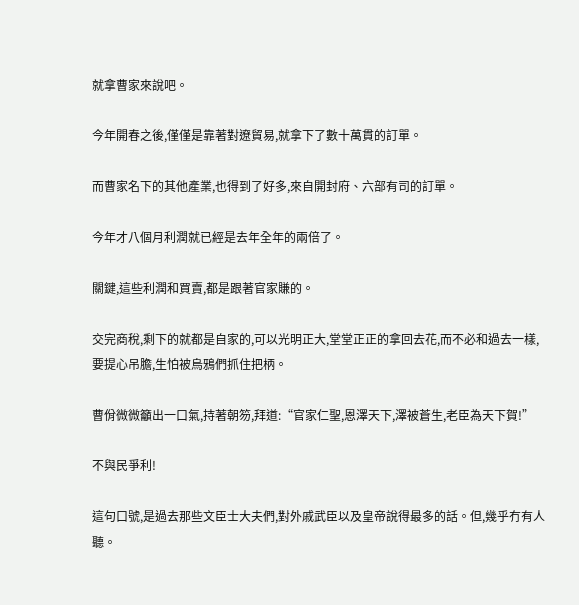就拿曹家來說吧。

今年開春之後,僅僅是靠著對遼貿易,就拿下了數十萬貫的訂單。

而曹家名下的其他產業,也得到了好多,來自開封府、六部有司的訂單。

今年才八個月利潤就已經是去年全年的兩倍了。

關鍵,這些利潤和買賣,都是跟著官家賺的。

交完商稅,剩下的就都是自家的,可以光明正大,堂堂正正的拿回去花,而不必和過去一樣,要提心吊膽,生怕被烏鴉們抓住把柄。

曹佾微微籲出一口氣,持著朝笏,拜道:“官家仁聖,恩澤天下,澤被蒼生,老臣為天下賀!”

不與民爭利!

這句口號,是過去那些文臣士大夫們,對外戚武臣以及皇帝說得最多的話。但,幾乎冇有人聽。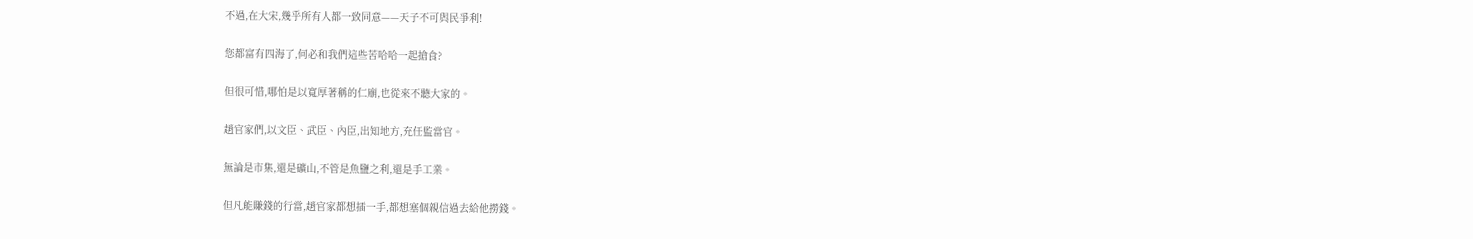不過,在大宋,幾乎所有人都一致同意——天子不可與民爭利!

您都富有四海了,何必和我們這些苦哈哈一起搶食?

但很可惜,哪怕是以寬厚著稱的仁廟,也從來不聽大家的。

趙官家們,以文臣、武臣、內臣,出知地方,充任監當官。

無論是市集,還是礦山,不管是魚鹽之利,還是手工業。

但凡能賺錢的行當,趙官家都想插一手,都想塞個親信過去給他撈錢。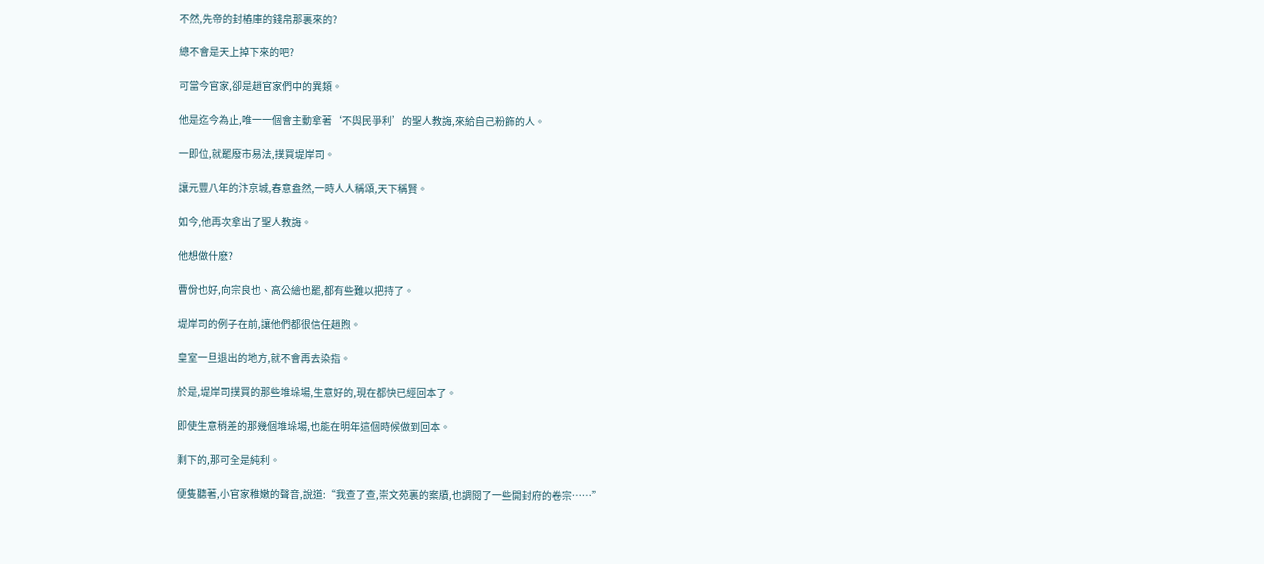不然,先帝的封樁庫的錢帛那裏來的?

總不會是天上掉下來的吧?

可當今官家,卻是趙官家們中的異類。

他是迄今為止,唯一一個會主動拿著‘不與民爭利’的聖人教誨,來給自己粉飾的人。

一即位,就罷廢市易法,撲買堤岸司。

讓元豐八年的汴京城,春意盎然,一時人人稱頌,天下稱賢。

如今,他再次拿出了聖人教誨。

他想做什麽?

曹佾也好,向宗良也、高公繪也罷,都有些難以把持了。

堤岸司的例子在前,讓他們都很信任趙煦。

皇室一旦退出的地方,就不會再去染指。

於是,堤岸司撲買的那些堆垛場,生意好的,現在都快已經回本了。

即使生意稍差的那幾個堆垛場,也能在明年這個時候做到回本。

剩下的,那可全是純利。

便隻聽著,小官家稚嫩的聲音,說道:“我查了查,崇文苑裏的案牘,也調閱了一些開封府的卷宗……”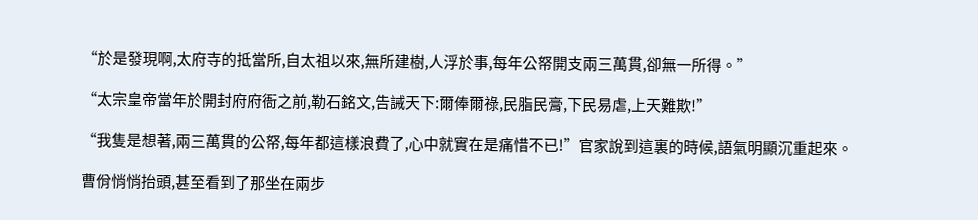“於是發現啊,太府寺的抵當所,自太祖以來,無所建樹,人浮於事,每年公帑開支兩三萬貫,卻無一所得。”

“太宗皇帝當年於開封府府衙之前,勒石銘文,告誡天下:爾俸爾祿,民脂民膏,下民易虐,上天難欺!”

“我隻是想著,兩三萬貫的公帑,每年都這樣浪費了,心中就實在是痛惜不已!”官家說到這裏的時候,語氣明顯沉重起來。

曹佾悄悄抬頭,甚至看到了那坐在兩步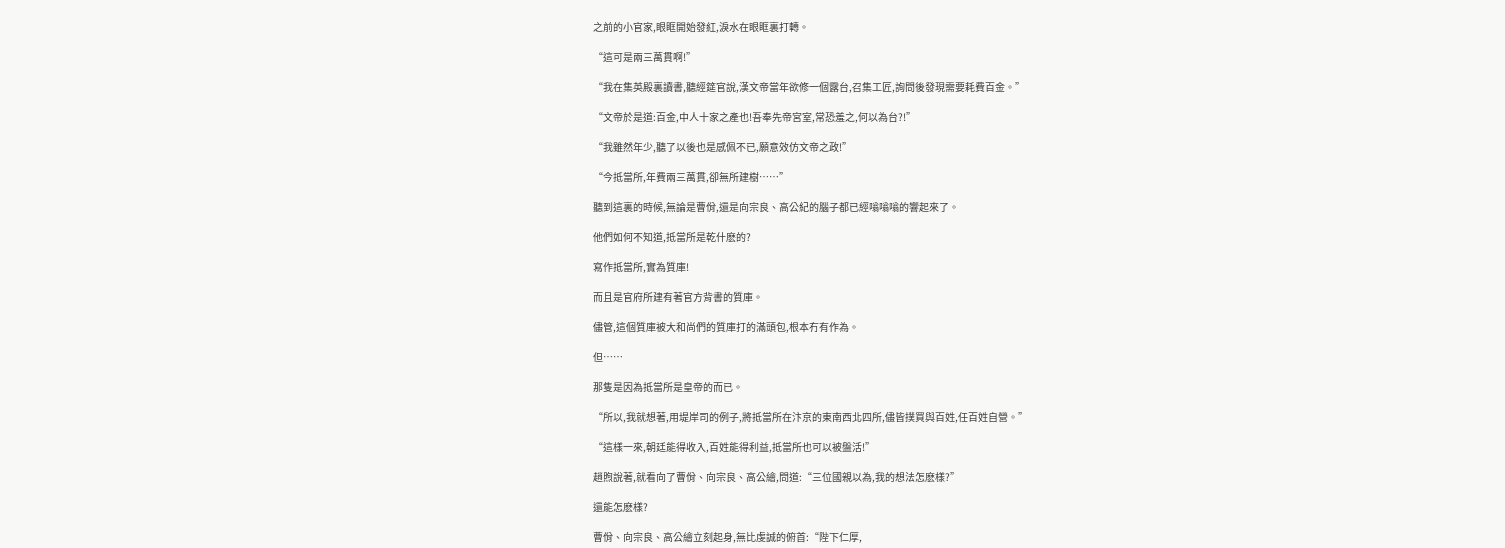之前的小官家,眼眶開始發紅,淚水在眼眶裏打轉。

“這可是兩三萬貫啊!”

“我在集英殿裏讀書,聽經筵官說,漢文帝當年欲修一個露台,召集工匠,詢問後發現需要耗費百金。”

“文帝於是道:百金,中人十家之產也!吾奉先帝宮室,常恐羞之,何以為台?!”

“我雖然年少,聽了以後也是感佩不已,願意效仿文帝之政!”

“今抵當所,年費兩三萬貫,卻無所建樹……”

聽到這裏的時候,無論是曹佾,還是向宗良、高公紀的腦子都已經嗡嗡嗡的響起來了。

他們如何不知道,抵當所是乾什麽的?

寫作抵當所,實為質庫!

而且是官府所建有著官方背書的質庫。

儘管,這個質庫被大和尚們的質庫打的滿頭包,根本冇有作為。

但……

那隻是因為抵當所是皇帝的而已。

“所以,我就想著,用堤岸司的例子,將抵當所在汴京的東南西北四所,儘皆撲買與百姓,任百姓自營。”

“這樣一來,朝廷能得收入,百姓能得利益,抵當所也可以被盤活!”

趙煦說著,就看向了曹佾、向宗良、高公繪,問道:“三位國親以為,我的想法怎麽樣?”

還能怎麽樣?

曹佾、向宗良、高公繪立刻起身,無比虔誠的俯首:“陛下仁厚,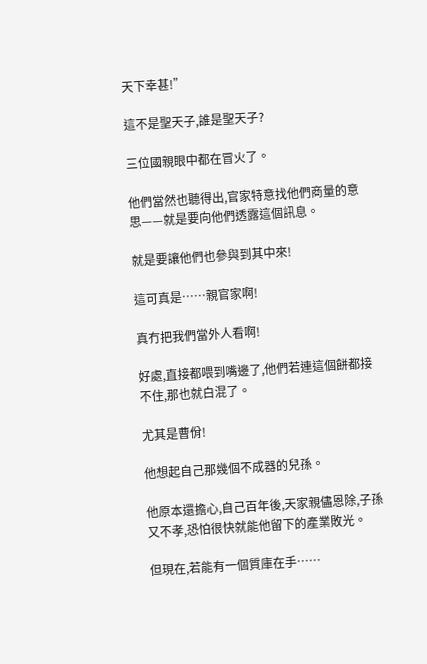天下幸甚!”

這不是聖天子,誰是聖天子?

三位國親眼中都在冒火了。

他們當然也聽得出,官家特意找他們商量的意思——就是要向他們透露這個訊息。

就是要讓他們也參與到其中來!

這可真是……親官家啊!

真冇把我們當外人看啊!

好處,直接都喂到嘴邊了,他們若連這個餅都接不住,那也就白混了。

尤其是曹佾!

他想起自己那幾個不成器的兒孫。

他原本還擔心,自己百年後,天家親儘恩除,子孫又不孝,恐怕很快就能他留下的產業敗光。

但現在,若能有一個質庫在手……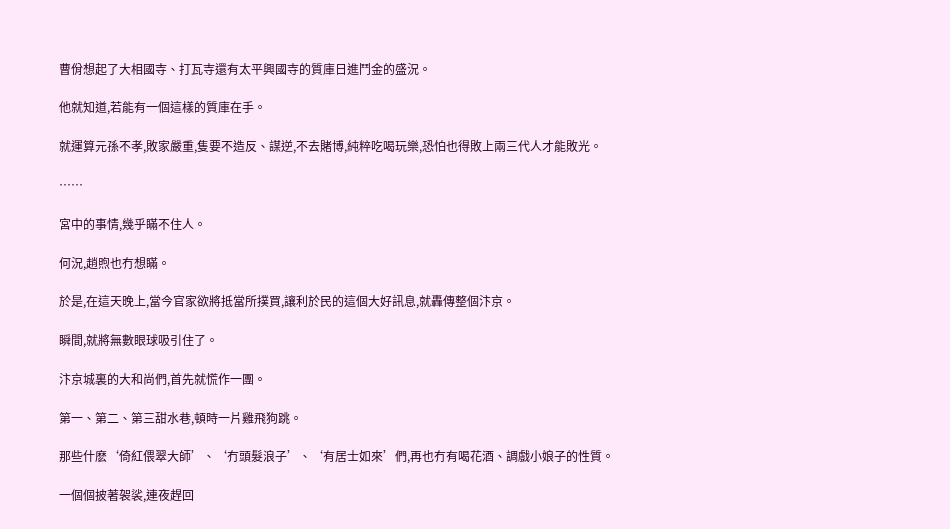曹佾想起了大相國寺、打瓦寺還有太平興國寺的質庫日進鬥金的盛況。

他就知道,若能有一個這樣的質庫在手。

就運算元孫不孝,敗家嚴重,隻要不造反、謀逆,不去賭博,純粹吃喝玩樂,恐怕也得敗上兩三代人才能敗光。

……

宮中的事情,幾乎瞞不住人。

何況,趙煦也冇想瞞。

於是,在這天晚上,當今官家欲將抵當所撲買,讓利於民的這個大好訊息,就轟傳整個汴京。

瞬間,就將無數眼球吸引住了。

汴京城裏的大和尚們,首先就慌作一團。

第一、第二、第三甜水巷,頓時一片雞飛狗跳。

那些什麽‘倚紅偎翠大師’、‘冇頭髮浪子’、‘有居士如來’們,再也冇有喝花酒、調戲小娘子的性質。

一個個披著袈裟,連夜趕回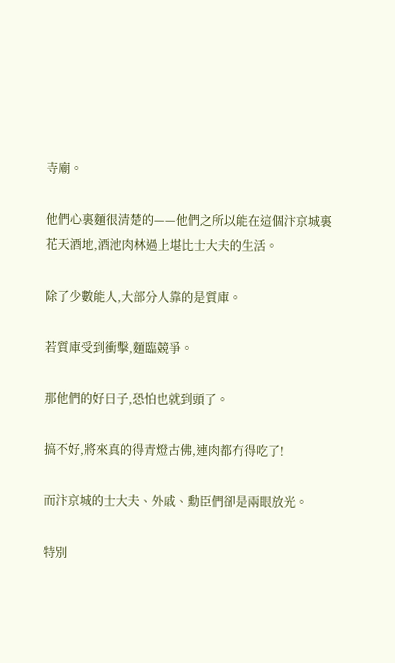寺廟。

他們心裏麵很清楚的——他們之所以能在這個汴京城裏花天酒地,酒池肉林過上堪比士大夫的生活。

除了少數能人,大部分人靠的是質庫。

若質庫受到衝擊,麵臨競爭。

那他們的好日子,恐怕也就到頭了。

搞不好,將來真的得青燈古佛,連肉都冇得吃了!

而汴京城的士大夫、外戚、勳臣們卻是兩眼放光。

特別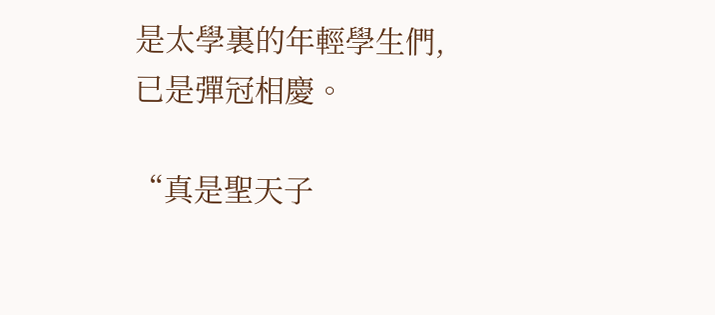是太學裏的年輕學生們,已是彈冠相慶。

“真是聖天子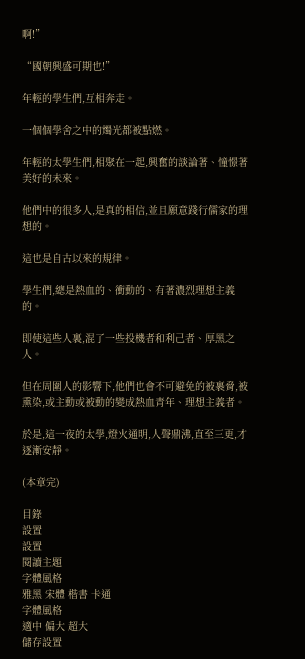啊!”

“國朝興盛可期也!”

年輕的學生們,互相奔走。

一個個學舍之中的燭光都被點燃。

年輕的太學生們,相聚在一起,興奮的談論著、憧憬著美好的未來。

他們中的很多人,是真的相信,並且願意踐行儒家的理想的。

這也是自古以來的規律。

學生們,總是熱血的、衝動的、有著濃烈理想主義的。

即使這些人裏,混了一些投機者和利己者、厚黑之人。

但在周圍人的影響下,他們也會不可避免的被裹脅,被熏染,或主動或被動的變成熱血青年、理想主義者。

於是,這一夜的太學,燈火通明,人聲鼎沸,直至三更,才逐漸安靜。

(本章完)

目錄
設置
設置
閱讀主題
字體風格
雅黑 宋體 楷書 卡通
字體風格
適中 偏大 超大
儲存設置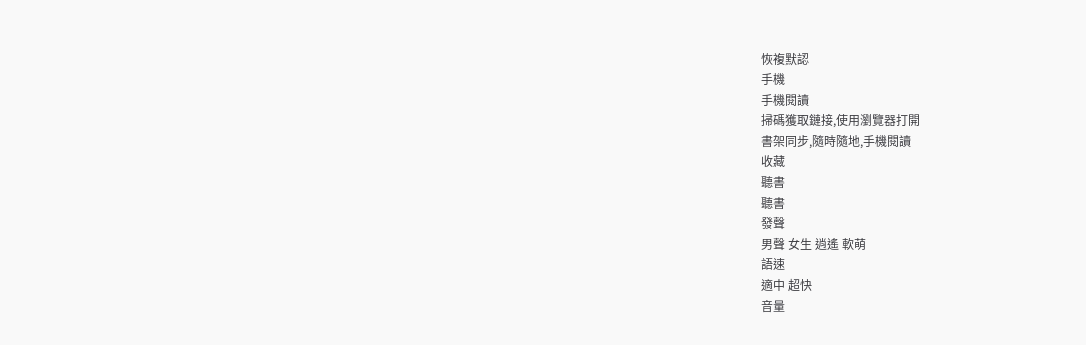恢複默認
手機
手機閱讀
掃碼獲取鏈接,使用瀏覽器打開
書架同步,隨時隨地,手機閱讀
收藏
聽書
聽書
發聲
男聲 女生 逍遙 軟萌
語速
適中 超快
音量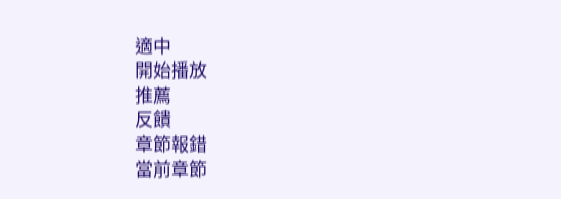適中
開始播放
推薦
反饋
章節報錯
當前章節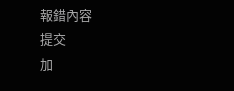報錯內容
提交
加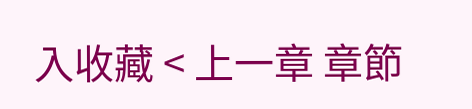入收藏 < 上一章 章節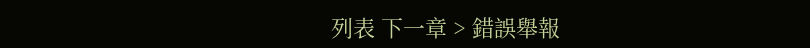列表 下一章 > 錯誤舉報